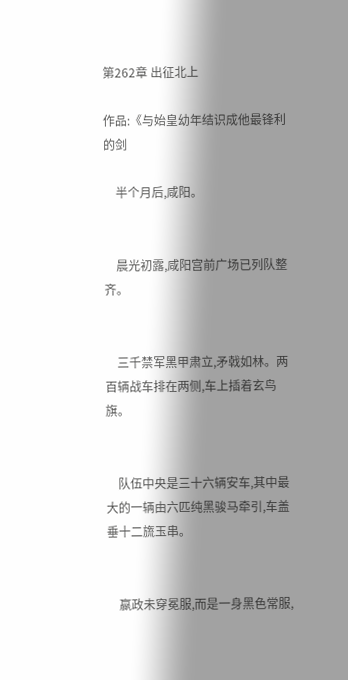第262章 出征北上

作品:《与始皇幼年结识成他最锋利的剑

    半个月后,咸阳。


    晨光初露,咸阳宫前广场已列队整齐。


    三千禁军黑甲肃立,矛戟如林。两百辆战车排在两侧,车上插着玄鸟旗。


    队伍中央是三十六辆安车,其中最大的一辆由六匹纯黑骏马牵引,车盖垂十二旒玉串。


    嬴政未穿冕服,而是一身黑色常服,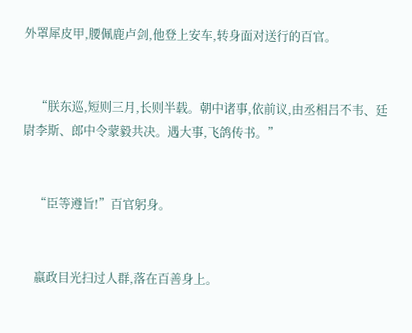外罩犀皮甲,腰佩鹿卢剑,他登上安车,转身面对送行的百官。


    “朕东巡,短则三月,长则半载。朝中诸事,依前议,由丞相吕不韦、廷尉李斯、郎中令蒙毅共决。遇大事,飞鸽传书。”


    “臣等遵旨!”百官躬身。


    嬴政目光扫过人群,落在百善身上。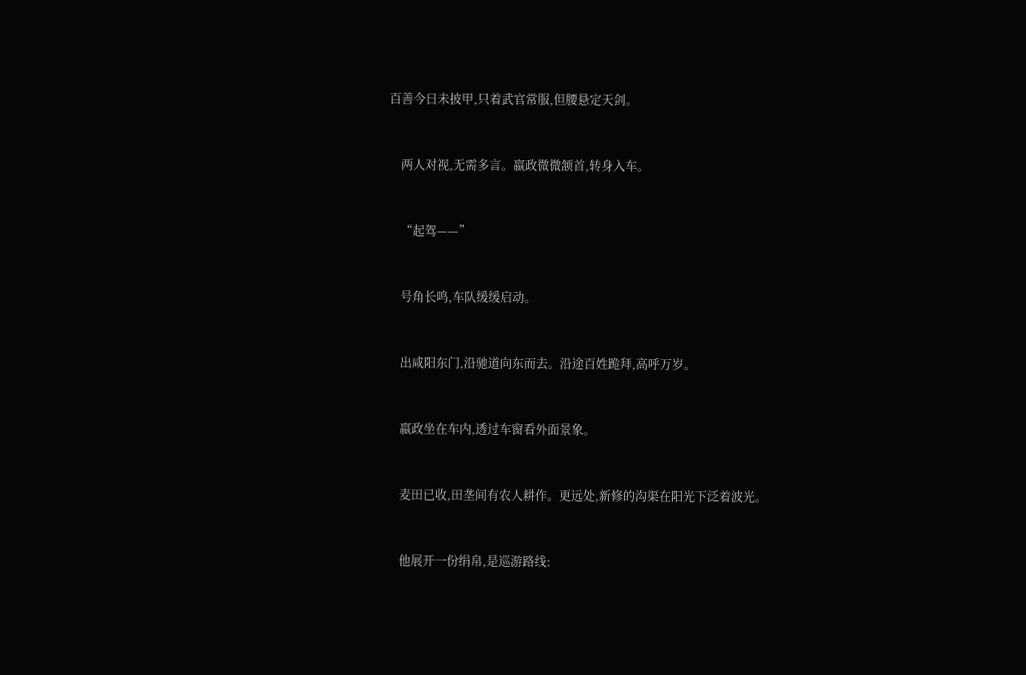百善今日未披甲,只着武官常服,但腰悬定天剑。


    两人对视,无需多言。嬴政微微颔首,转身入车。


    “起驾——”


    号角长鸣,车队缓缓启动。


    出咸阳东门,沿驰道向东而去。沿途百姓跪拜,高呼万岁。


    嬴政坐在车内,透过车窗看外面景象。


    麦田已收,田垄间有农人耕作。更远处,新修的沟渠在阳光下泛着波光。


    他展开一份绢帛,是巡游路线: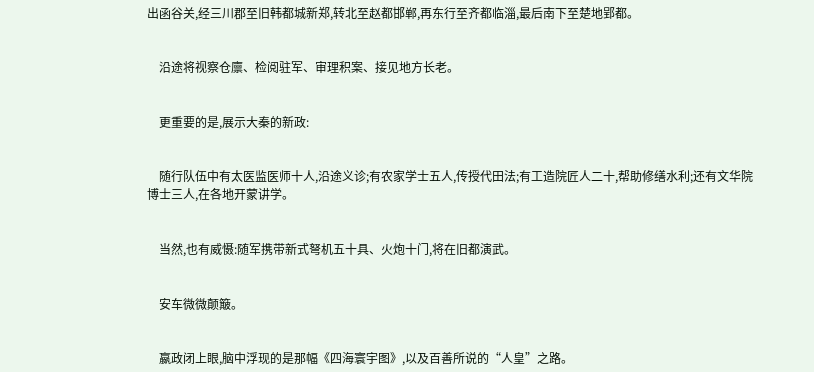出函谷关,经三川郡至旧韩都城新郑,转北至赵都邯郸,再东行至齐都临淄,最后南下至楚地郢都。


    沿途将视察仓廪、检阅驻军、审理积案、接见地方长老。


    更重要的是,展示大秦的新政:


    随行队伍中有太医监医师十人,沿途义诊;有农家学士五人,传授代田法;有工造院匠人二十,帮助修缮水利;还有文华院博士三人,在各地开蒙讲学。


    当然,也有威慑:随军携带新式弩机五十具、火炮十门,将在旧都演武。


    安车微微颠簸。


    嬴政闭上眼,脑中浮现的是那幅《四海寰宇图》,以及百善所说的“人皇”之路。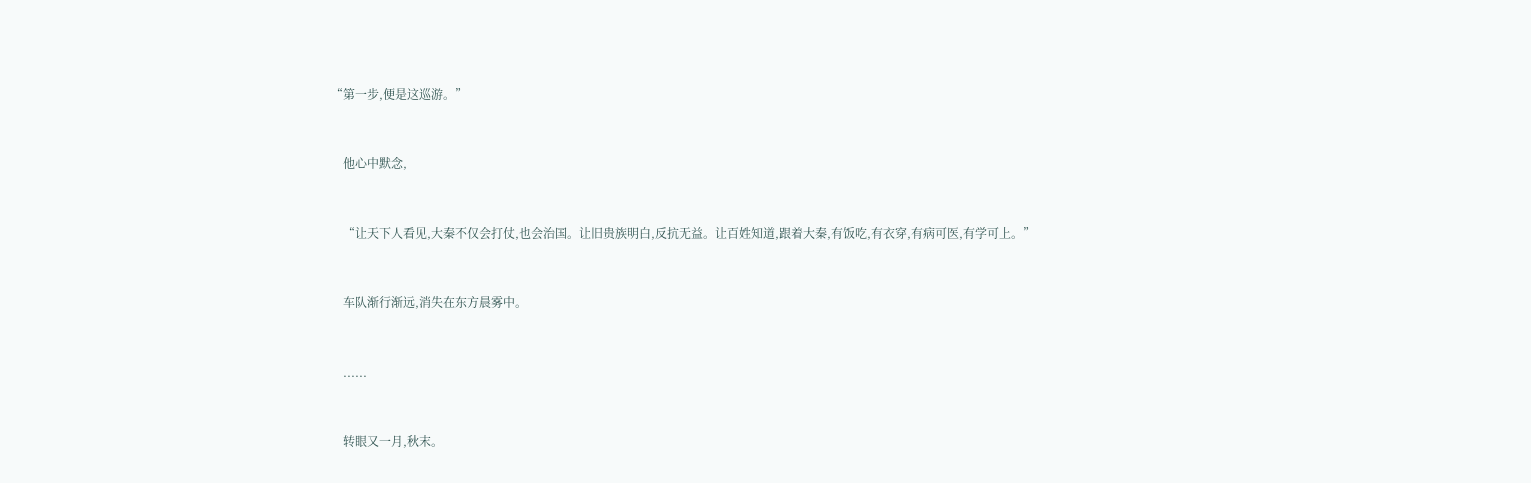“第一步,便是这巡游。”


    他心中默念,


    “让天下人看见,大秦不仅会打仗,也会治国。让旧贵族明白,反抗无益。让百姓知道,跟着大秦,有饭吃,有衣穿,有病可医,有学可上。”


    车队渐行渐远,消失在东方晨雾中。


    ......


    转眼又一月,秋末。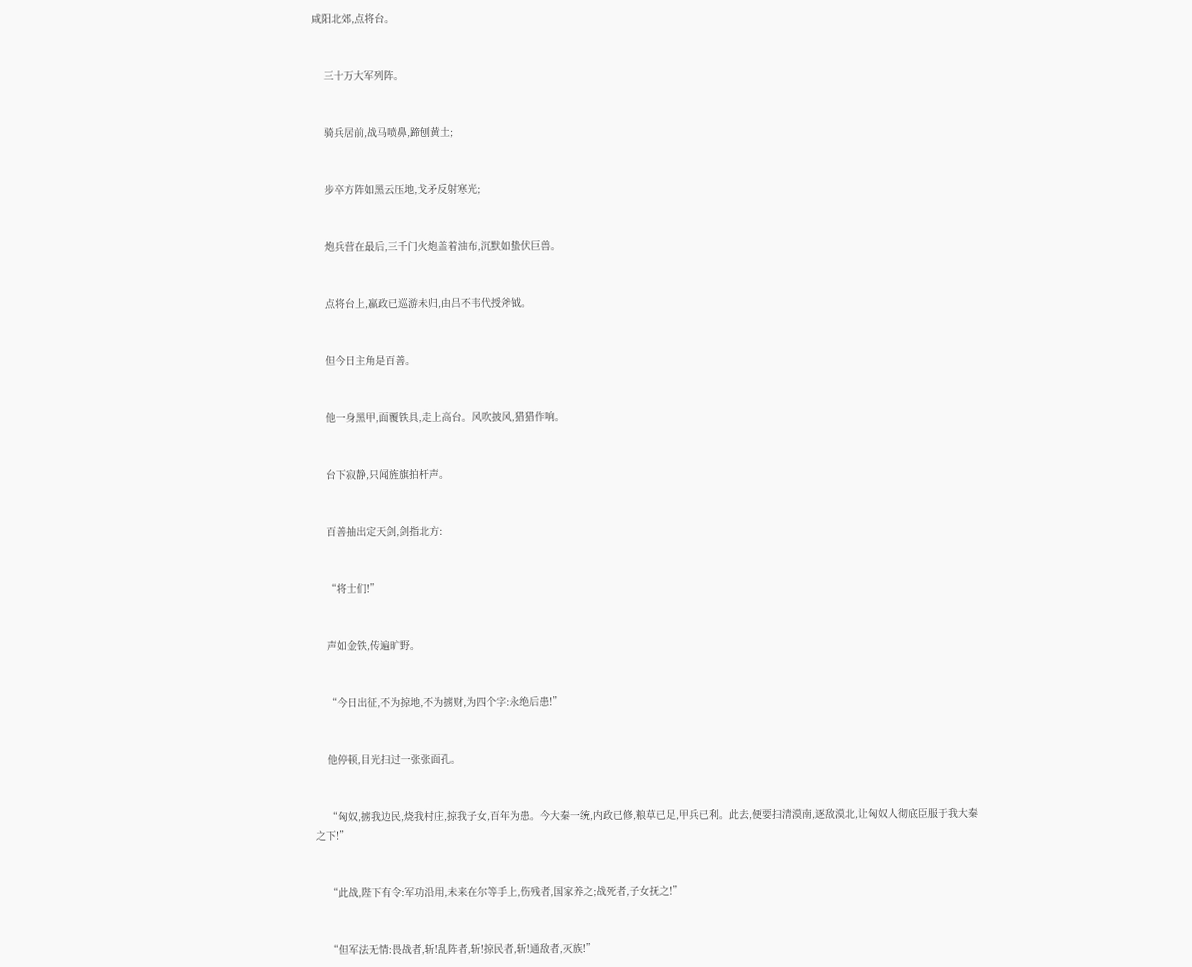咸阳北郊,点将台。


    三十万大军列阵。


    骑兵居前,战马喷鼻,蹄刨黄土;


    步卒方阵如黑云压地,戈矛反射寒光;


    炮兵营在最后,三千门火炮盖着油布,沉默如蛰伏巨兽。


    点将台上,嬴政已巡游未归,由吕不韦代授斧钺。


    但今日主角是百善。


    他一身黑甲,面覆铁具,走上高台。风吹披风,猎猎作响。


    台下寂静,只闻旌旗拍杆声。


    百善抽出定天剑,剑指北方:


    “将士们!”


    声如金铁,传遍旷野。


    “今日出征,不为掠地,不为掳财,为四个字:永绝后患!”


    他停顿,目光扫过一张张面孔。


    “匈奴,掳我边民,烧我村庄,掠我子女,百年为患。今大秦一统,内政已修,粮草已足,甲兵已利。此去,便要扫清漠南,逐敌漠北,让匈奴人彻底臣服于我大秦之下!”


    “此战,陛下有令:军功沿用,未来在尔等手上,伤残者,国家养之;战死者,子女抚之!”


    “但军法无情:畏战者,斩!乱阵者,斩!掠民者,斩!通敌者,灭族!”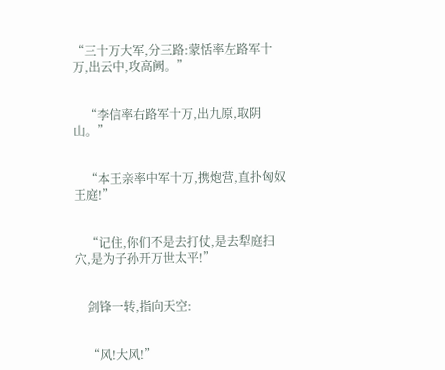“三十万大军,分三路:蒙恬率左路军十万,出云中,攻高阙。”


    “李信率右路军十万,出九原,取阴山。”


    “本王亲率中军十万,携炮营,直扑匈奴王庭!”


    “记住,你们不是去打仗,是去犁庭扫穴,是为子孙开万世太平!”


    剑锋一转,指向天空:


    “风!大风!”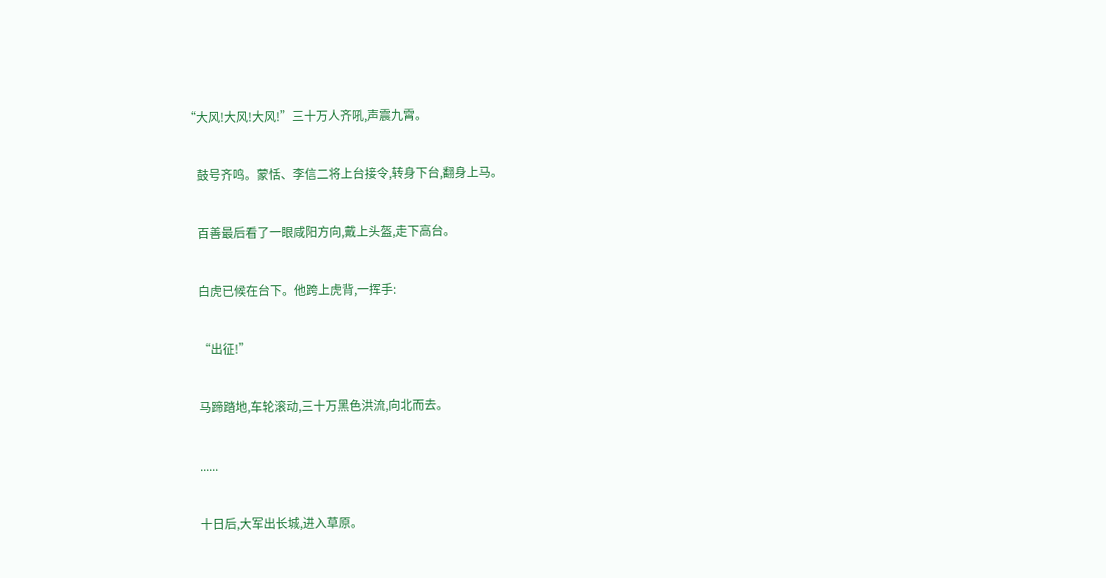“大风!大风!大风!”三十万人齐吼,声震九霄。


    鼓号齐鸣。蒙恬、李信二将上台接令,转身下台,翻身上马。


    百善最后看了一眼咸阳方向,戴上头盔,走下高台。


    白虎已候在台下。他跨上虎背,一挥手:


    “出征!”


    马蹄踏地,车轮滚动,三十万黑色洪流,向北而去。


    ......


    十日后,大军出长城,进入草原。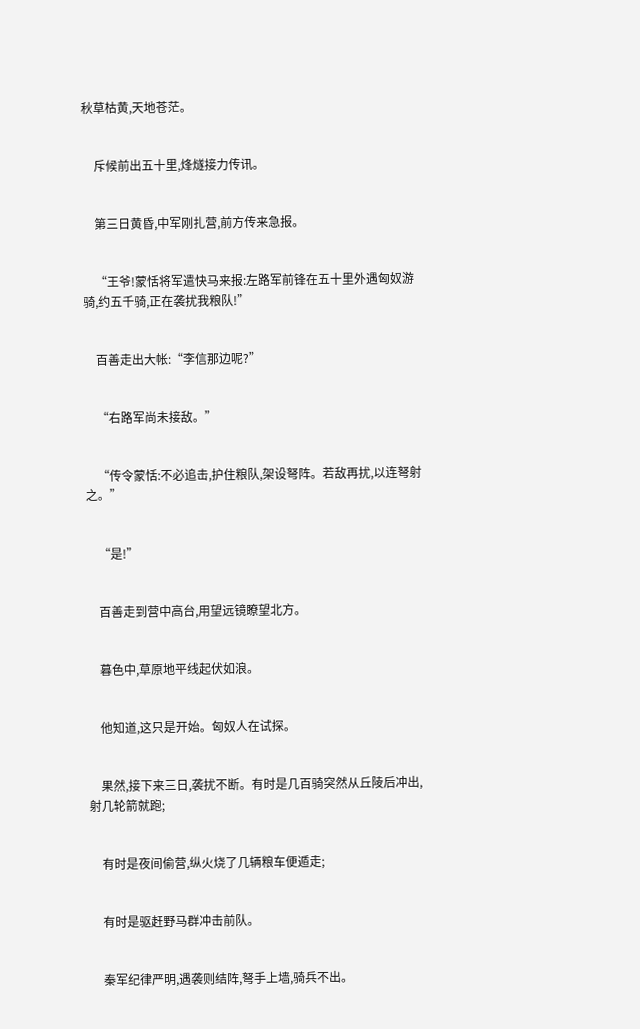秋草枯黄,天地苍茫。


    斥候前出五十里,烽燧接力传讯。


    第三日黄昏,中军刚扎营,前方传来急报。


    “王爷!蒙恬将军遣快马来报:左路军前锋在五十里外遇匈奴游骑,约五千骑,正在袭扰我粮队!”


    百善走出大帐:“李信那边呢?”


    “右路军尚未接敌。”


    “传令蒙恬:不必追击,护住粮队,架设弩阵。若敌再扰,以连弩射之。”


    “是!”


    百善走到营中高台,用望远镜瞭望北方。


    暮色中,草原地平线起伏如浪。


    他知道,这只是开始。匈奴人在试探。


    果然,接下来三日,袭扰不断。有时是几百骑突然从丘陵后冲出,射几轮箭就跑;


    有时是夜间偷营,纵火烧了几辆粮车便遁走;


    有时是驱赶野马群冲击前队。


    秦军纪律严明,遇袭则结阵,弩手上墙,骑兵不出。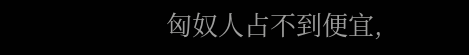匈奴人占不到便宜,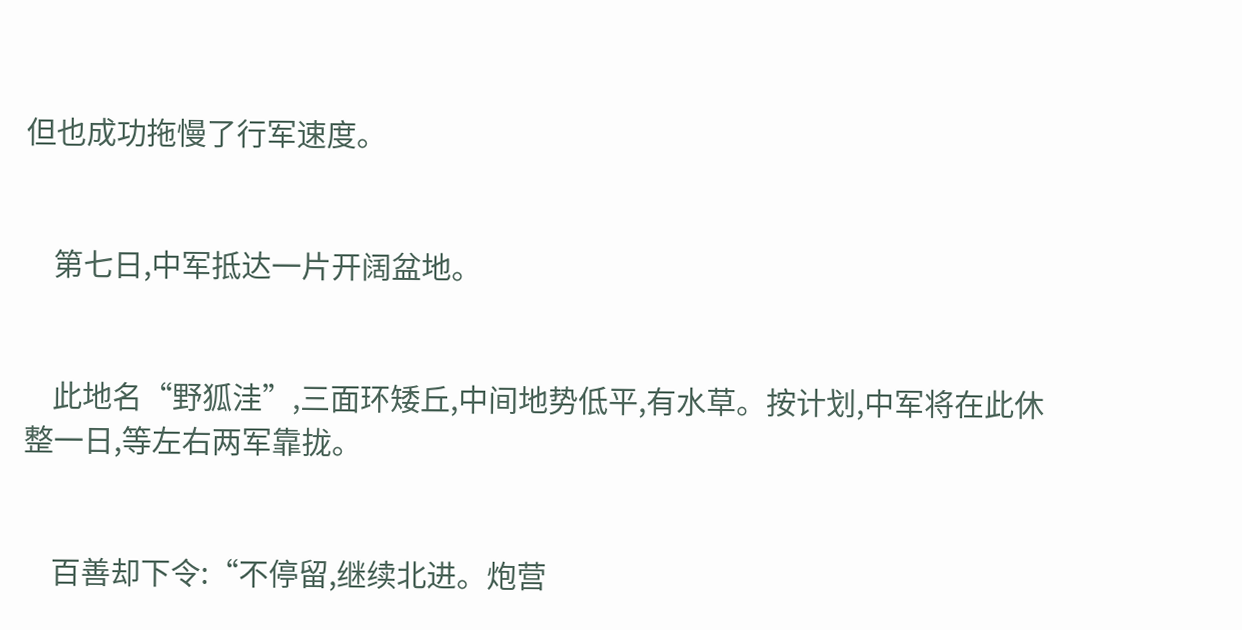但也成功拖慢了行军速度。


    第七日,中军抵达一片开阔盆地。


    此地名“野狐洼”,三面环矮丘,中间地势低平,有水草。按计划,中军将在此休整一日,等左右两军靠拢。


    百善却下令:“不停留,继续北进。炮营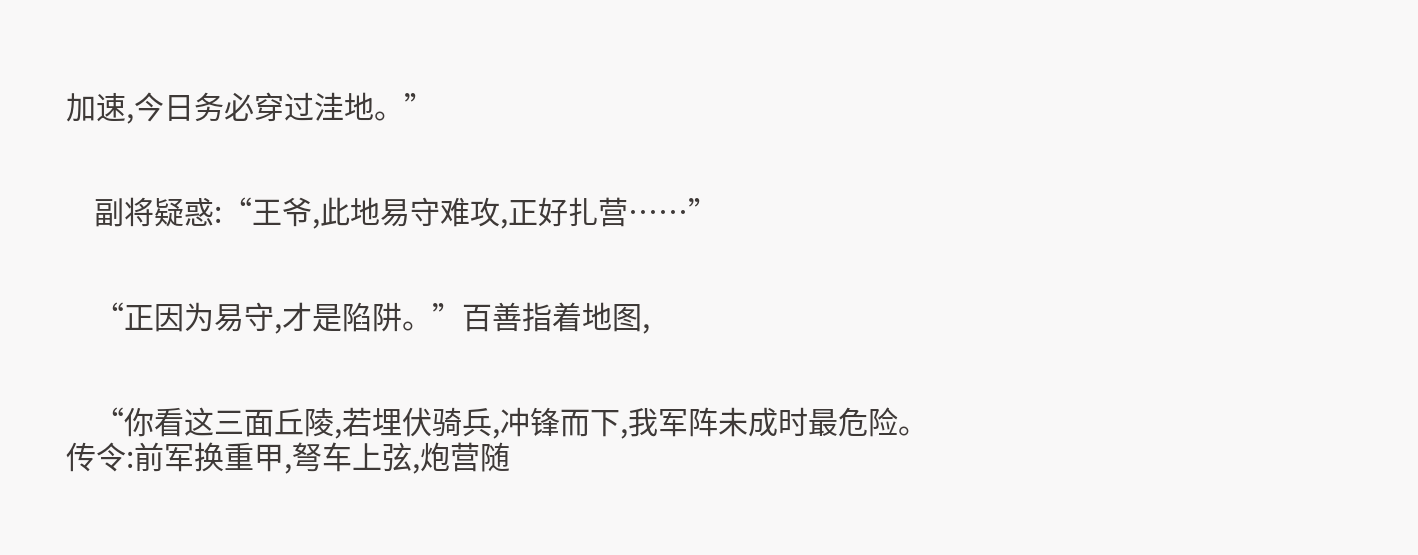加速,今日务必穿过洼地。”


    副将疑惑:“王爷,此地易守难攻,正好扎营……”


    “正因为易守,才是陷阱。”百善指着地图,


    “你看这三面丘陵,若埋伏骑兵,冲锋而下,我军阵未成时最危险。传令:前军换重甲,弩车上弦,炮营随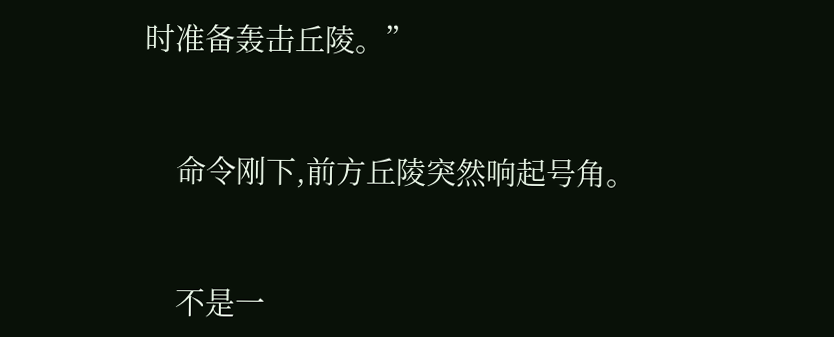时准备轰击丘陵。”


    命令刚下,前方丘陵突然响起号角。


    不是一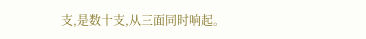支,是数十支,从三面同时响起。